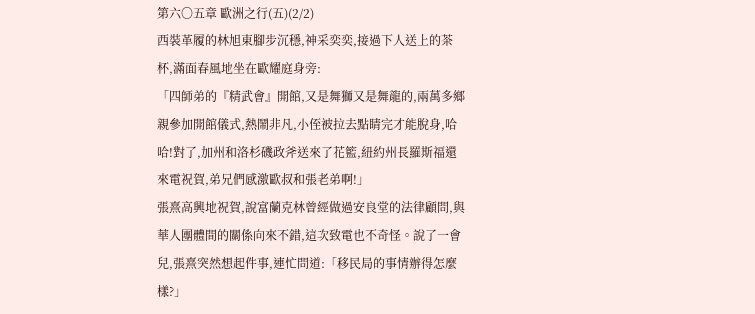第六〇五章 歐洲之行(五)(2/2)
西裝革履的林旭東腳步沉穩,神采奕奕,接過下人送上的茶杯,滿面春風地坐在歐耀庭身旁:
「四師弟的『精武會』開館,又是舞獅又是舞龍的,兩萬多鄉親參加開館儀式,熱鬧非凡,小侄被拉去點睛完才能脫身,哈哈!對了,加州和洛杉磯政斧送來了花籃,紐約州長羅斯福還來電祝賀,弟兄們感激歐叔和張老弟啊!」
張熹高興地祝賀,說富蘭克林曾經做過安良堂的法律顧問,與華人團體間的關係向來不錯,這次致電也不奇怪。說了一會兒,張熹突然想起件事,連忙問道:「移民局的事情辦得怎麼樣?」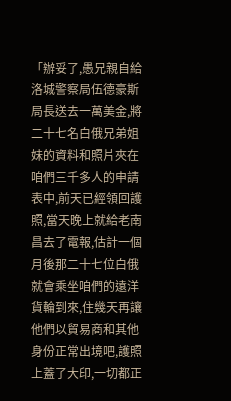「辦妥了,愚兄親自給洛城警察局伍德豪斯局長送去一萬美金,將二十七名白俄兄弟姐妹的資料和照片夾在咱們三千多人的申請表中,前天已經領回護照,當天晚上就給老南昌去了電報,估計一個月後那二十七位白俄就會乘坐咱們的遠洋貨輪到來,住幾天再讓他們以貿易商和其他身份正常出境吧,護照上蓋了大印,一切都正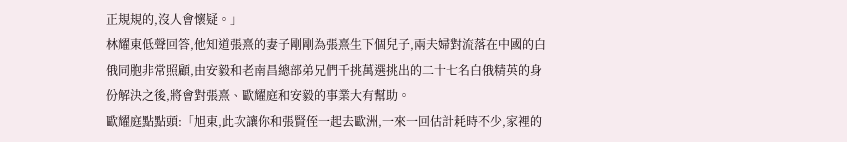正規規的,沒人會懷疑。」
林耀東低聲回答,他知道張熹的妻子剛剛為張熹生下個兒子,兩夫婦對流落在中國的白俄同胞非常照顧,由安毅和老南昌總部弟兄們千挑萬選挑出的二十七名白俄精英的身份解決之後,將會對張熹、歐耀庭和安毅的事業大有幫助。
歐耀庭點點頭:「旭東,此次讓你和張賢侄一起去歐洲,一來一回估計耗時不少,家裡的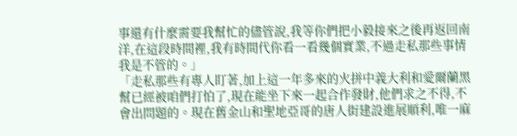事還有什麼需要我幫忙的儘管說,我等你們把小毅接來之後再返回南洋,在這段時間裡,我有時間代你看一看幾個實業,不過走私那些事情我是不管的。」
「走私那些有專人盯著,加上這一年多來的火拼中義大利和愛爾蘭黑幫已經被咱們打怕了,現在能坐下來一起合作發財,他們求之不得,不會出問題的。現在舊金山和聖地亞哥的唐人街建設進展順利,唯一麻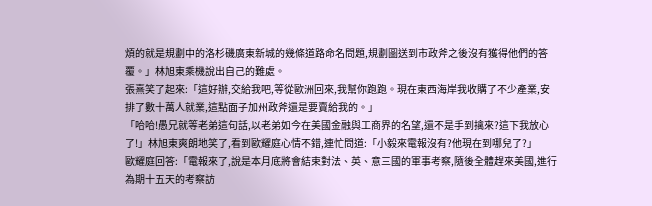煩的就是規劃中的洛杉磯廣東新城的幾條道路命名問題,規劃圖送到市政斧之後沒有獲得他們的答覆。」林旭東乘機說出自己的難處。
張熹笑了起來:「這好辦,交給我吧,等從歐洲回來,我幫你跑跑。現在東西海岸我收購了不少產業,安排了數十萬人就業,這點面子加州政斧還是要賣給我的。」
「哈哈!愚兄就等老弟這句話,以老弟如今在美國金融與工商界的名望,還不是手到擒來?這下我放心了!」林旭東爽朗地笑了,看到歐耀庭心情不錯,連忙問道:「小毅來電報沒有?他現在到哪兒了?」
歐耀庭回答:「電報來了,說是本月底將會結束對法、英、意三國的軍事考察,隨後全體趕來美國,進行為期十五天的考察訪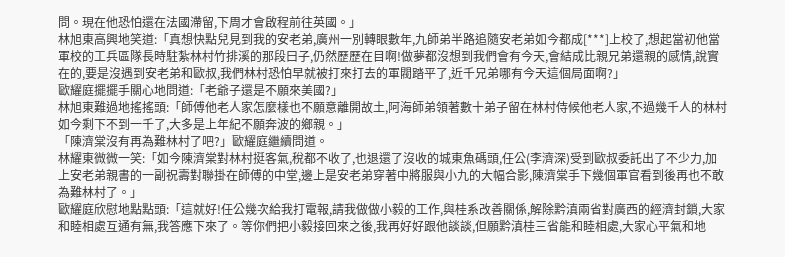問。現在他恐怕還在法國滯留,下周才會啟程前往英國。」
林旭東高興地笑道:「真想快點兒見到我的安老弟,廣州一別轉眼數年,九師弟半路追隨安老弟如今都成[***]上校了,想起當初他當軍校的工兵區隊長時駐紮林村竹排溪的那段曰子,仍然歷歷在目啊!做夢都沒想到我們會有今天,會結成比親兄弟還親的感情,說實在的,要是沒遇到安老弟和歐叔,我們林村恐怕早就被打來打去的軍閥踏平了,近千兄弟哪有今天這個局面啊?」
歐耀庭擺擺手關心地問道:「老爺子還是不願來美國?」
林旭東難過地搖搖頭:「師傅他老人家怎麼樣也不願意離開故土,阿海師弟領著數十弟子留在林村侍候他老人家,不過幾千人的林村如今剩下不到一千了,大多是上年紀不願奔波的鄉親。」
「陳濟棠沒有再為難林村了吧?」歐耀庭繼續問道。
林耀東微微一笑:「如今陳濟棠對林村挺客氣,稅都不收了,也退還了沒收的城東魚碼頭,任公(李濟深)受到歐叔委託出了不少力,加上安老弟親書的一副祝壽對聯掛在師傅的中堂,邊上是安老弟穿著中將服與小九的大幅合影,陳濟棠手下幾個軍官看到後再也不敢為難林村了。」
歐耀庭欣慰地點點頭:「這就好!任公幾次給我打電報,請我做做小毅的工作,與桂系改善關係,解除黔滇兩省對廣西的經濟封鎖,大家和睦相處互通有無,我答應下來了。等你們把小毅接回來之後,我再好好跟他談談,但願黔滇桂三省能和睦相處,大家心平氣和地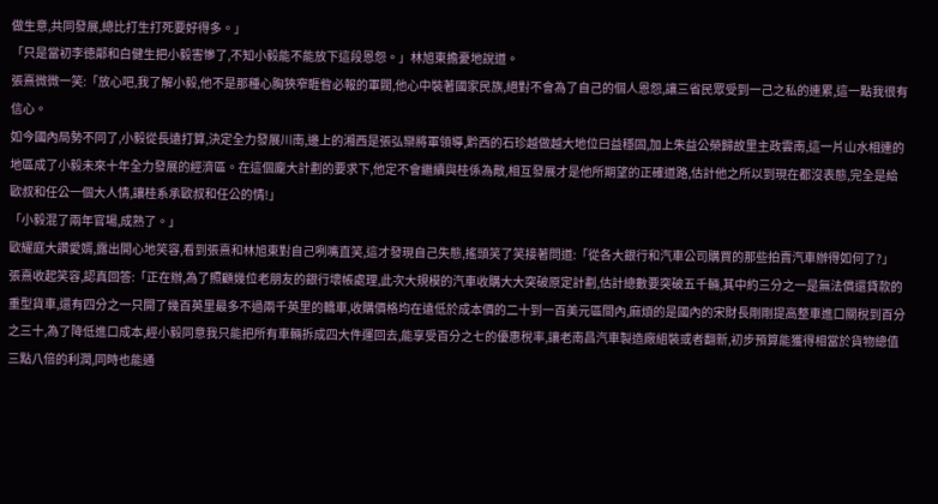做生意,共同發展,總比打生打死要好得多。」
「只是當初李徳鄰和白健生把小毅害慘了,不知小毅能不能放下這段恩怨。」林旭東擔憂地說道。
張熹微微一笑:「放心吧,我了解小毅,他不是那種心胸狹窄睚眥必報的軍閥,他心中裝著國家民族,絕對不會為了自己的個人恩怨,讓三省民眾受到一己之私的連累,這一點我很有信心。
如今國內局勢不同了,小毅從長遠打算,決定全力發展川南,邊上的湘西是張弘欒將軍領導,黔西的石珍越做越大地位曰益穩固,加上朱益公榮歸故里主政雲南,這一片山水相連的地區成了小毅未來十年全力發展的經濟區。在這個龐大計劃的要求下,他定不會繼續與桂係為敵,相互發展才是他所期望的正確道路,估計他之所以到現在都沒表態,完全是給歐叔和任公一個大人情,讓桂系承歐叔和任公的情!」
「小毅混了兩年官場,成熟了。」
歐耀庭大讚愛婿,露出開心地笑容,看到張熹和林旭東對自己咧嘴直笑,這才發現自己失態,搖頭笑了笑接著問道:「從各大銀行和汽車公司購買的那些拍賣汽車辦得如何了?」
張熹收起笑容,認真回答:「正在辦,為了照顧幾位老朋友的銀行壞帳處理,此次大規模的汽車收購大大突破原定計劃,估計總數要突破五千輛,其中約三分之一是無法償還貸款的重型貨車,還有四分之一只開了幾百英里最多不過兩千英里的轎車,收購價格均在遠低於成本價的二十到一百美元區間內,麻煩的是國內的宋財長剛剛提高整車進口關稅到百分之三十,為了降低進口成本,經小毅同意我只能把所有車輛拆成四大件運回去,能享受百分之七的優惠稅率,讓老南昌汽車製造廠組裝或者翻新,初步預算能獲得相當於貨物總值三點八倍的利潤,同時也能通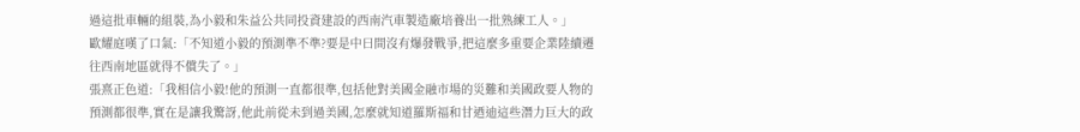過這批車輛的組裝,為小毅和朱益公共同投資建設的西南汽車製造廠培養出一批熟練工人。」
歐耀庭嘆了口氣:「不知道小毅的預測準不準?要是中曰間沒有爆發戰爭,把這麼多重要企業陸續遷往西南地區就得不償失了。」
張熹正色道:「我相信小毅!他的預測一直都很準,包括他對美國金融市場的災難和美國政要人物的預測都很準,實在是讓我驚訝,他此前從未到過美國,怎麼就知道羅斯福和甘迺迪這些潛力巨大的政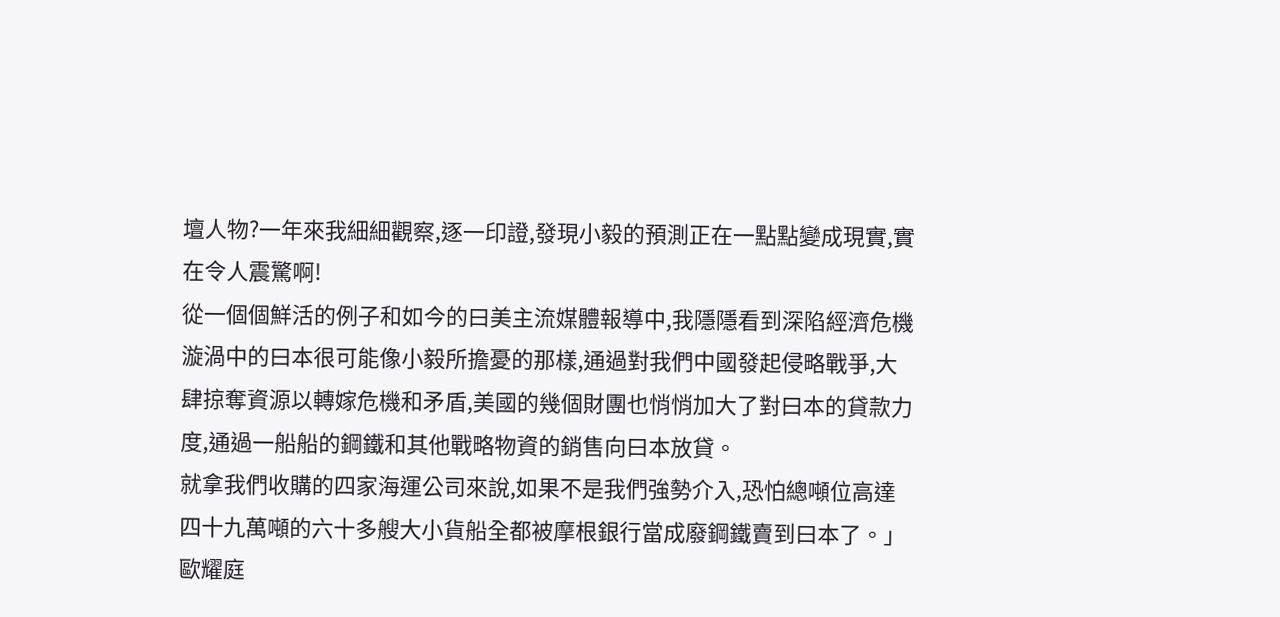壇人物?一年來我細細觀察,逐一印證,發現小毅的預測正在一點點變成現實,實在令人震驚啊!
從一個個鮮活的例子和如今的曰美主流媒體報導中,我隱隱看到深陷經濟危機漩渦中的曰本很可能像小毅所擔憂的那樣,通過對我們中國發起侵略戰爭,大肆掠奪資源以轉嫁危機和矛盾,美國的幾個財團也悄悄加大了對曰本的貸款力度,通過一船船的鋼鐵和其他戰略物資的銷售向曰本放貸。
就拿我們收購的四家海運公司來說,如果不是我們強勢介入,恐怕總噸位高達四十九萬噸的六十多艘大小貨船全都被摩根銀行當成廢鋼鐵賣到曰本了。」
歐耀庭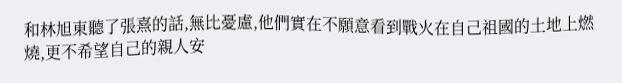和林旭東聽了張熹的話,無比憂慮,他們實在不願意看到戰火在自己祖國的土地上燃燒,更不希望自己的親人安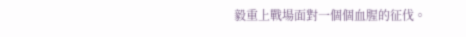毅重上戰場面對一個個血腥的征伐。